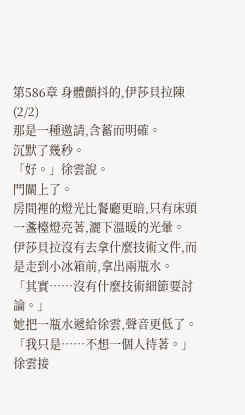第586章 身體顫抖的,伊莎貝拉陳(2/2)
那是一種邀請,含蓄而明確。
沉默了幾秒。
「好。」徐雲說。
門關上了。
房間裡的燈光比餐廳更暗,只有床頭一盞檯燈亮著,灑下溫暖的光暈。
伊莎貝拉沒有去拿什麼技術文件,而是走到小冰箱前,拿出兩瓶水。
「其實……沒有什麼技術細節要討論。」
她把一瓶水遞給徐雲,聲音更低了。
「我只是……不想一個人待著。」
徐雲接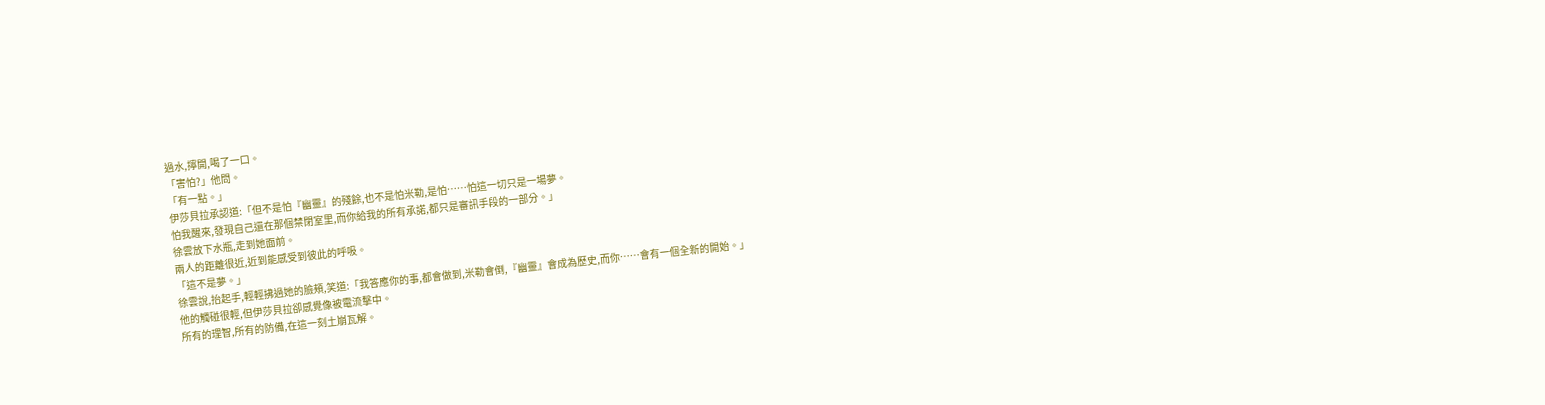過水,擰開,喝了一口。
「害怕?」他問。
「有一點。」
伊莎貝拉承認道:「但不是怕『幽靈』的殘餘,也不是怕米勒,是怕……怕這一切只是一場夢。
怕我醒來,發現自己還在那個禁閉室里,而你給我的所有承諾,都只是審訊手段的一部分。」
徐雲放下水瓶,走到她面前。
兩人的距離很近,近到能感受到彼此的呼吸。
「這不是夢。」
徐雲說,抬起手,輕輕拂過她的臉頰,笑道:「我答應你的事,都會做到,米勒會倒,『幽靈』會成為歷史,而你……會有一個全新的開始。」
他的觸碰很輕,但伊莎貝拉卻感覺像被電流擊中。
所有的理智,所有的防備,在這一刻土崩瓦解。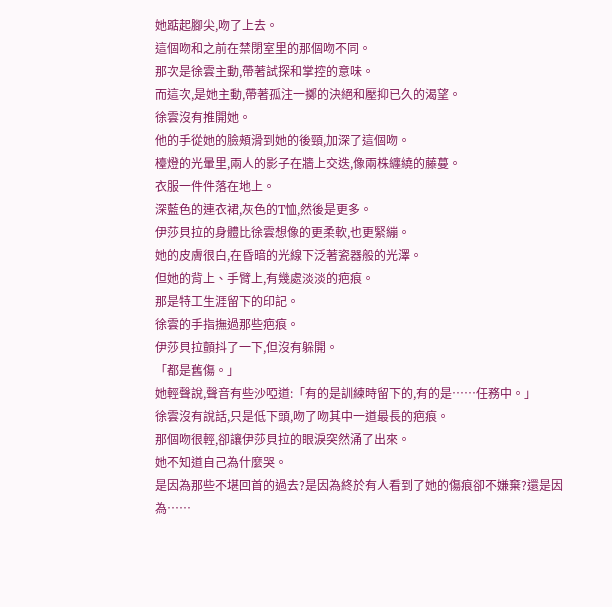她踮起腳尖,吻了上去。
這個吻和之前在禁閉室里的那個吻不同。
那次是徐雲主動,帶著試探和掌控的意味。
而這次,是她主動,帶著孤注一擲的決絕和壓抑已久的渴望。
徐雲沒有推開她。
他的手從她的臉頰滑到她的後頸,加深了這個吻。
檯燈的光暈里,兩人的影子在牆上交迭,像兩株纏繞的藤蔓。
衣服一件件落在地上。
深藍色的連衣裙,灰色的T恤,然後是更多。
伊莎貝拉的身體比徐雲想像的更柔軟,也更緊繃。
她的皮膚很白,在昏暗的光線下泛著瓷器般的光澤。
但她的背上、手臂上,有幾處淡淡的疤痕。
那是特工生涯留下的印記。
徐雲的手指撫過那些疤痕。
伊莎貝拉顫抖了一下,但沒有躲開。
「都是舊傷。」
她輕聲說,聲音有些沙啞道:「有的是訓練時留下的,有的是……任務中。」
徐雲沒有說話,只是低下頭,吻了吻其中一道最長的疤痕。
那個吻很輕,卻讓伊莎貝拉的眼淚突然涌了出來。
她不知道自己為什麼哭。
是因為那些不堪回首的過去?是因為終於有人看到了她的傷痕卻不嫌棄?還是因為……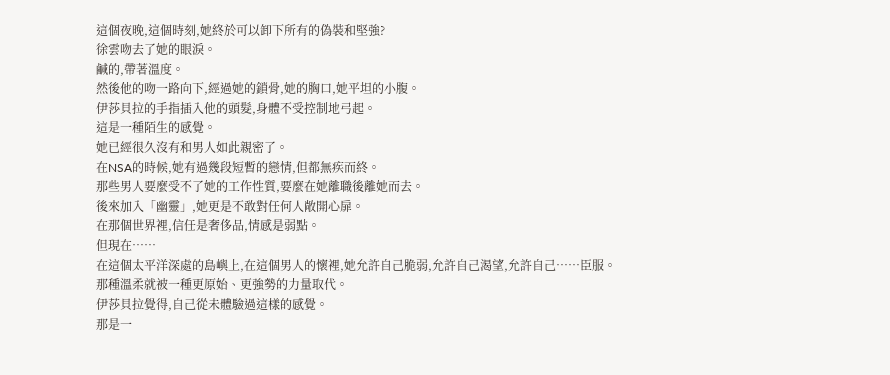這個夜晚,這個時刻,她終於可以卸下所有的偽裝和堅強?
徐雲吻去了她的眼淚。
鹹的,帶著溫度。
然後他的吻一路向下,經過她的鎖骨,她的胸口,她平坦的小腹。
伊莎貝拉的手指插入他的頭髮,身體不受控制地弓起。
這是一種陌生的感覺。
她已經很久沒有和男人如此親密了。
在NSA的時候,她有過幾段短暫的戀情,但都無疾而終。
那些男人要麼受不了她的工作性質,要麼在她離職後離她而去。
後來加入「幽靈」,她更是不敢對任何人敞開心扉。
在那個世界裡,信任是奢侈品,情感是弱點。
但現在……
在這個太平洋深處的島嶼上,在這個男人的懷裡,她允許自己脆弱,允許自己渴望,允許自己……臣服。
那種溫柔就被一種更原始、更強勢的力量取代。
伊莎貝拉覺得,自己從未體驗過這樣的感覺。
那是一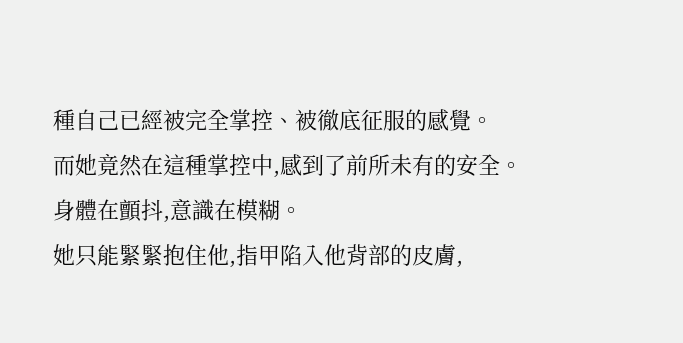種自己已經被完全掌控、被徹底征服的感覺。
而她竟然在這種掌控中,感到了前所未有的安全。
身體在顫抖,意識在模糊。
她只能緊緊抱住他,指甲陷入他背部的皮膚,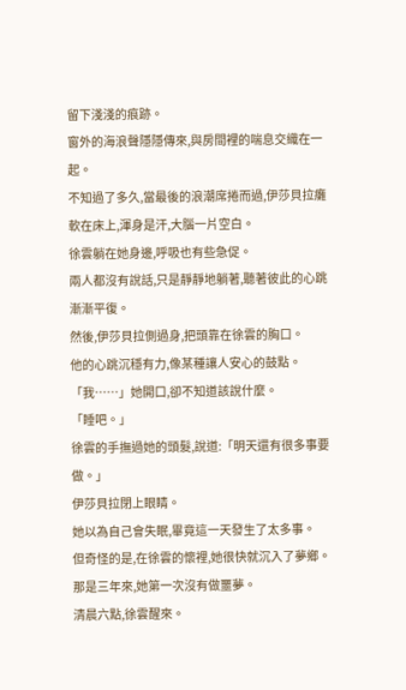留下淺淺的痕跡。
窗外的海浪聲隱隱傳來,與房間裡的喘息交織在一起。
不知過了多久,當最後的浪潮席捲而過,伊莎貝拉癱軟在床上,渾身是汗,大腦一片空白。
徐雲躺在她身邊,呼吸也有些急促。
兩人都沒有說話,只是靜靜地躺著,聽著彼此的心跳漸漸平復。
然後,伊莎貝拉側過身,把頭靠在徐雲的胸口。
他的心跳沉穩有力,像某種讓人安心的鼓點。
「我……」她開口,卻不知道該說什麼。
「睡吧。」
徐雲的手撫過她的頭髮,說道:「明天還有很多事要做。」
伊莎貝拉閉上眼睛。
她以為自己會失眠,畢竟這一天發生了太多事。
但奇怪的是,在徐雲的懷裡,她很快就沉入了夢鄉。
那是三年來,她第一次沒有做噩夢。
清晨六點,徐雲醒來。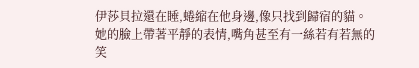伊莎貝拉還在睡,蜷縮在他身邊,像只找到歸宿的貓。
她的臉上帶著平靜的表情,嘴角甚至有一絲若有若無的笑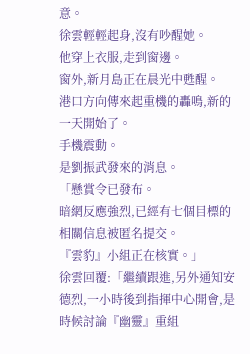意。
徐雲輕輕起身,沒有吵醒她。
他穿上衣服,走到窗邊。
窗外,新月島正在晨光中甦醒。
港口方向傳來起重機的轟鳴,新的一天開始了。
手機震動。
是劉振武發來的消息。
「懸賞令已發布。
暗網反應強烈,已經有七個目標的相關信息被匿名提交。
『雲豹』小組正在核實。」
徐雲回覆:「繼續跟進,另外通知安德烈,一小時後到指揮中心開會,是時候討論『幽靈』重組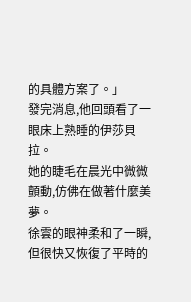的具體方案了。」
發完消息,他回頭看了一眼床上熟睡的伊莎貝拉。
她的睫毛在晨光中微微顫動,仿佛在做著什麼美夢。
徐雲的眼神柔和了一瞬,但很快又恢復了平時的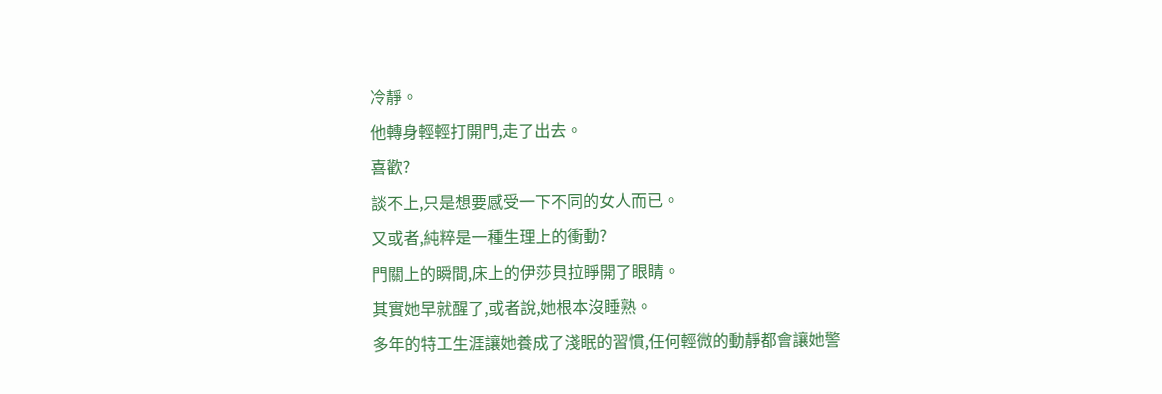冷靜。
他轉身輕輕打開門,走了出去。
喜歡?
談不上,只是想要感受一下不同的女人而已。
又或者,純粹是一種生理上的衝動?
門關上的瞬間,床上的伊莎貝拉睜開了眼睛。
其實她早就醒了,或者說,她根本沒睡熟。
多年的特工生涯讓她養成了淺眠的習慣,任何輕微的動靜都會讓她警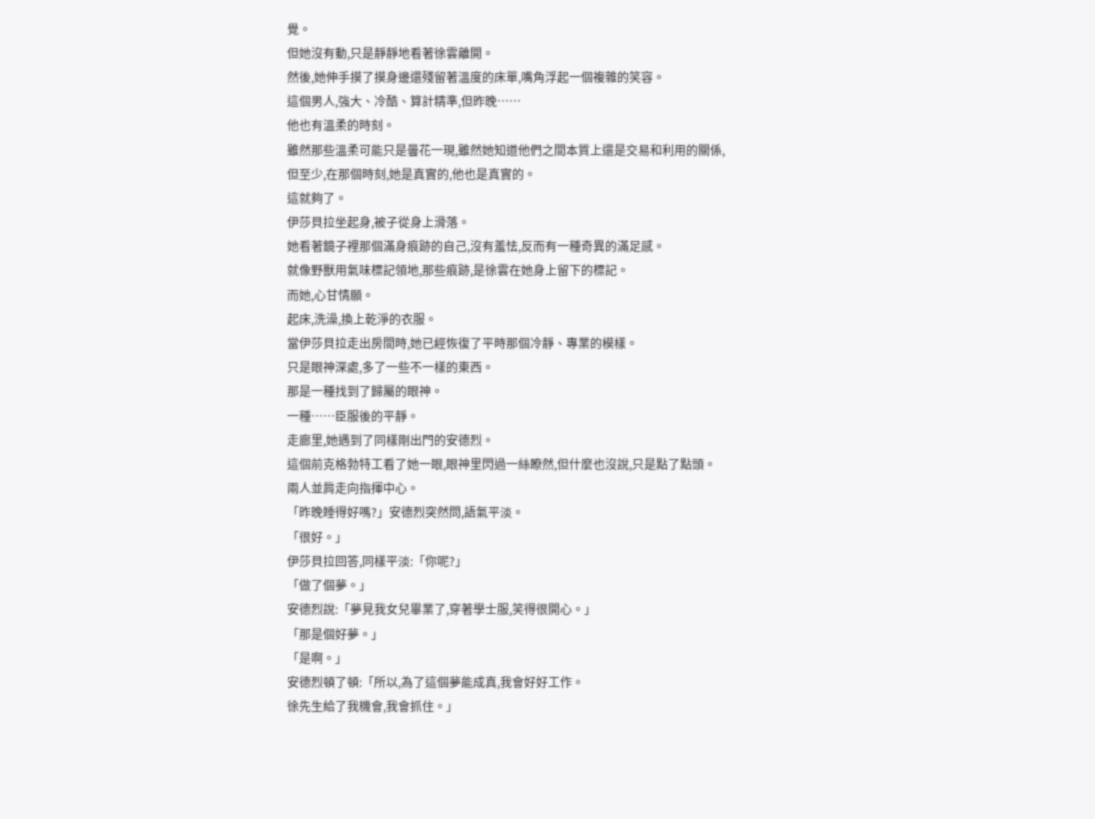覺。
但她沒有動,只是靜靜地看著徐雲離開。
然後,她伸手摸了摸身邊還殘留著溫度的床單,嘴角浮起一個複雜的笑容。
這個男人,強大、冷酷、算計精準,但昨晚……
他也有溫柔的時刻。
雖然那些溫柔可能只是曇花一現,雖然她知道他們之間本質上還是交易和利用的關係,但至少,在那個時刻,她是真實的,他也是真實的。
這就夠了。
伊莎貝拉坐起身,被子從身上滑落。
她看著鏡子裡那個滿身痕跡的自己,沒有羞怯,反而有一種奇異的滿足感。
就像野獸用氣味標記領地,那些痕跡,是徐雲在她身上留下的標記。
而她,心甘情願。
起床,洗澡,換上乾淨的衣服。
當伊莎貝拉走出房間時,她已經恢復了平時那個冷靜、專業的模樣。
只是眼神深處,多了一些不一樣的東西。
那是一種找到了歸屬的眼神。
一種……臣服後的平靜。
走廊里,她遇到了同樣剛出門的安德烈。
這個前克格勃特工看了她一眼,眼神里閃過一絲瞭然,但什麼也沒說,只是點了點頭。
兩人並肩走向指揮中心。
「昨晚睡得好嗎?」安德烈突然問,語氣平淡。
「很好。」
伊莎貝拉回答,同樣平淡:「你呢?」
「做了個夢。」
安德烈說:「夢見我女兒畢業了,穿著學士服,笑得很開心。」
「那是個好夢。」
「是啊。」
安德烈頓了頓:「所以,為了這個夢能成真,我會好好工作。
徐先生給了我機會,我會抓住。」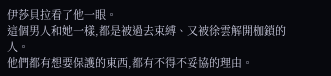伊莎貝拉看了他一眼。
這個男人和她一樣,都是被過去束縛、又被徐雲解開枷鎖的人。
他們都有想要保護的東西,都有不得不妥協的理由。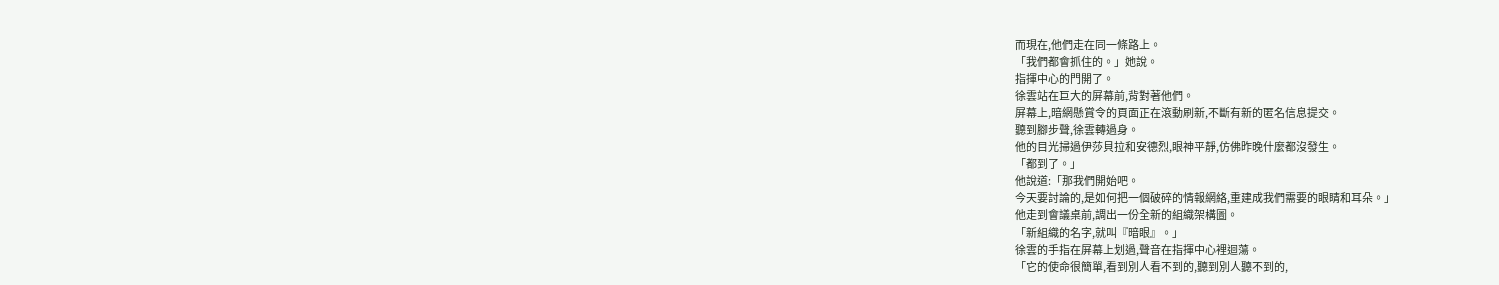而現在,他們走在同一條路上。
「我們都會抓住的。」她說。
指揮中心的門開了。
徐雲站在巨大的屏幕前,背對著他們。
屏幕上,暗網懸賞令的頁面正在滾動刷新,不斷有新的匿名信息提交。
聽到腳步聲,徐雲轉過身。
他的目光掃過伊莎貝拉和安德烈,眼神平靜,仿佛昨晚什麼都沒發生。
「都到了。」
他說道:「那我們開始吧。
今天要討論的,是如何把一個破碎的情報網絡,重建成我們需要的眼睛和耳朵。」
他走到會議桌前,調出一份全新的組織架構圖。
「新組織的名字,就叫『暗眼』。」
徐雲的手指在屏幕上划過,聲音在指揮中心裡迴蕩。
「它的使命很簡單,看到別人看不到的,聽到別人聽不到的,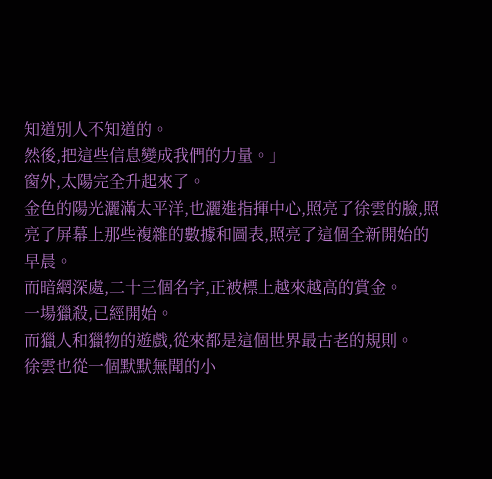知道別人不知道的。
然後,把這些信息變成我們的力量。」
窗外,太陽完全升起來了。
金色的陽光灑滿太平洋,也灑進指揮中心,照亮了徐雲的臉,照亮了屏幕上那些複雜的數據和圖表,照亮了這個全新開始的早晨。
而暗網深處,二十三個名字,正被標上越來越高的賞金。
一場獵殺,已經開始。
而獵人和獵物的遊戲,從來都是這個世界最古老的規則。
徐雲也從一個默默無聞的小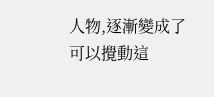人物,逐漸變成了可以攪動這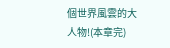個世界風雲的大人物!(本章完)